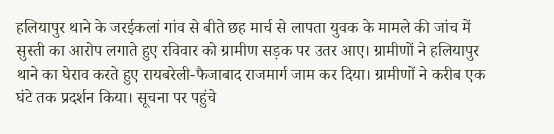हलियापुर थाने के जरईकलां गांव से बीते छह मार्च से लापता युवक के मामले की जांच में सुस्ती का आरोप लगाते हुए रविवार को ग्रामीण सड़क पर उतर आए। ग्रामीणों ने हलियापुर थाने का घेराव करते हुए रायबरेली-फैजाबाद राजमार्ग जाम कर दिया। ग्रामीणों ने करीब एक घंटे तक प्रदर्शन किया। सूचना पर पहुंचे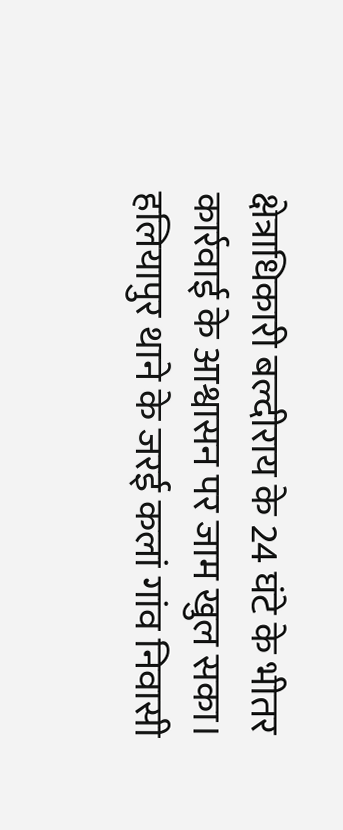क्षेत्राधिकारी बल्दीराय के 24 घंटे के भीतर कार्रवाई के आश्वासन पर जाम खुल सका।
हलियापुर थाने के जरई कलां गांव निवासी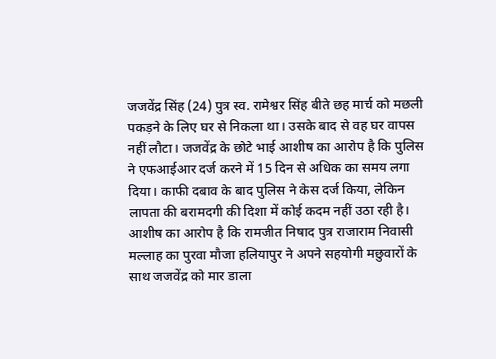जजवेंद्र सिंह (24) पुत्र स्व. रामेश्वर सिंह बीते छह मार्च को मछली पकड़ने के लिए घर से निकला था। उसके बाद से वह घर वापस नहीं लौटा। जजवेंद्र के छोटे भाई आशीष का आरोप है कि पुलिस ने एफआईआर दर्ज करने में 15 दिन से अधिक का समय लगा दिया। काफी दबाव के बाद पुलिस ने केस दर्ज किया, लेकिन लापता की बरामदगी की दिशा में कोई कदम नहीं उठा रही है।
आशीष का आरोप है कि रामजीत निषाद पुत्र राजाराम निवासी मल्लाह का पुरवा मौजा हलियापुर ने अपने सहयोगी मछुवारों के साथ जजवेंद्र को मार डाला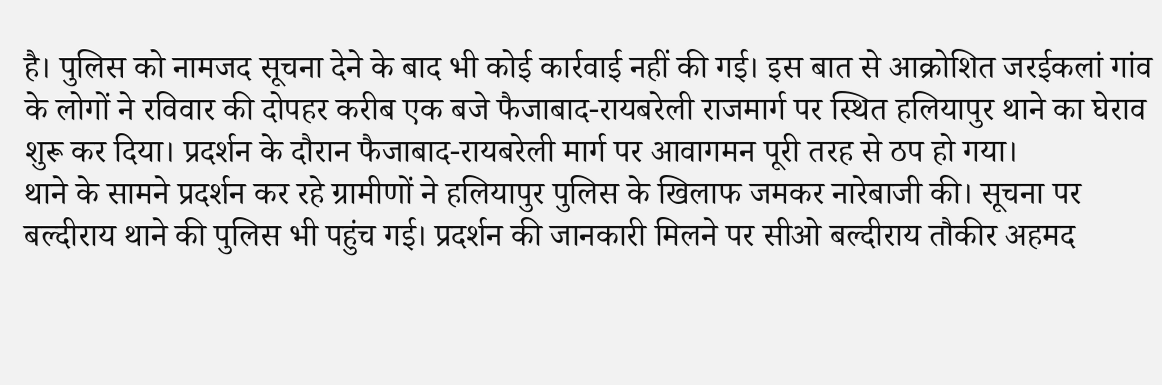है। पुलिस को नामजद सूचना देने के बाद भी कोई कार्रवाई नहीं की गई। इस बात से आक्रोशित जरईकलां गांव के लोगों ने रविवार की दोपहर करीब एक बजे फैजाबाद-रायबरेली राजमार्ग पर स्थित हलियापुर थाने का घेराव शुरू कर दिया। प्रदर्शन के दौरान फैजाबाद-रायबरेली मार्ग पर आवागमन पूरी तरह से ठप हो गया।
थाने के सामने प्रदर्शन कर रहे ग्रामीणों ने हलियापुर पुलिस के खिलाफ जमकर नारेबाजी की। सूचना पर बल्दीराय थाने की पुलिस भी पहुंच गई। प्रदर्शन की जानकारी मिलने पर सीओ बल्दीराय तौकीर अहमद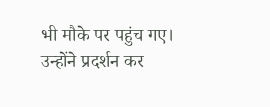भी मौके पर पहुंच गए। उन्होंने प्रदर्शन कर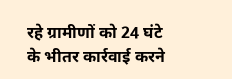रहे ग्रामीणों को 24 घंटे के भीतर कार्रवाई करने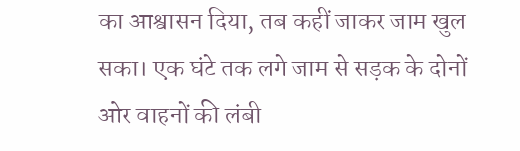का आश्वासन दिया, तब कहीं जाकर जाम खुल सका। एक घंटे तक लगे जाम से सड़क के दोनों ओर वाहनों की लंबी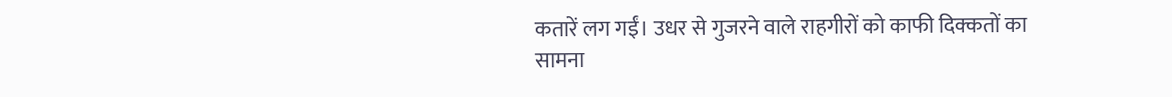कतारें लग गईं। उधर से गुजरने वाले राहगीरों को काफी दिक्कतों का सामना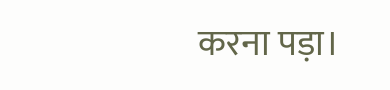करना पड़ा।